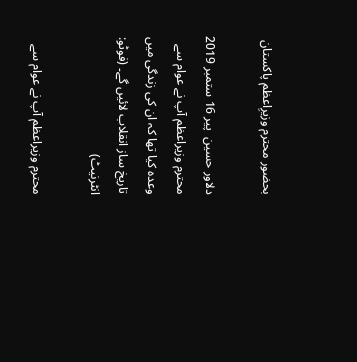بحضور محترم وزیرِاعظم پاکستان

دلاور حسین  پير 16 ستمبر 2019
محترم وزیراعظم آپ نے عوام سے وعدہ کیا تھا کہ ان کی زندگی میں تاریخ ساز انقلاب لائیں گے۔ (فوٹو: انٹرنیٹ)

محترم وزیراعظم آپ نے عوام سے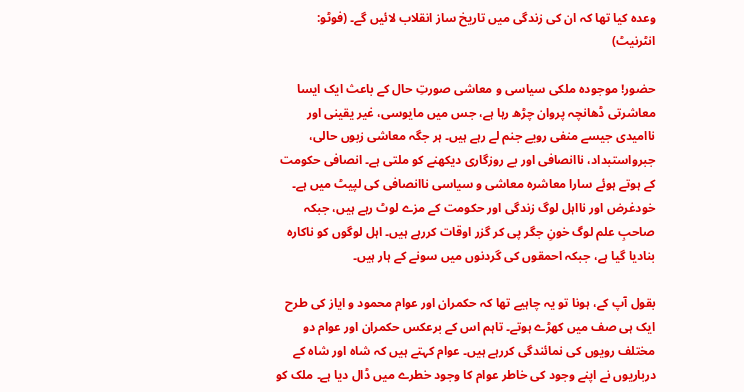وعدہ کیا تھا کہ ان کی زندگی میں تاریخ ساز انقلاب لائیں گے۔ (فوٹو: انٹرنیٹ)

حضور! موجودہ ملکی سیاسی و معاشی صورتِ حال کے باعث ایک ایسا معاشرتی ڈھانچہ پروان چڑھ رہا ہے، جس میں مایوسی، غیر یقینی اور ناامیدی جیسے منفی رویے جنم لے رہے ہیں۔ ہر جگہ معاشی زبوں حالی، جبرواستبداد، ناانصافی اور بے روزگاری دیکھنے کو ملتی ہے۔ انصافی حکومت کے ہوتے ہوئے سارا معاشرہ معاشی و سیاسی ناانصافی کی لپیٹ میں ہے۔ خودغرض اور نااہل لوگ زندگی اور حکومت کے مزے لوٹ رہے ہیں، جبکہ صاحبِ علم لوگ خونِ جگر پی کر گزر اوقات کررہے ہیں۔ اہل لوگوں کو ناکارہ بنادیا گیا ہے، جبکہ احمقوں کی گردنوں میں سونے کے ہار ہیں۔

بقول آپ کے، ہونا تو یہ چاہیے تھا کہ حکمران اور عوام محمود و ایاز کی طرح ایک ہی صف میں کھڑے ہوتے۔ تاہم اس کے برعکس حکمران اور عوام دو مختلف رویوں کی نمائندگی کررہے ہیں۔ عوام کہتے ہیں کہ شاہ اور شاہ کے درباریوں نے اپنے وجود کی خاطر عوام کا وجود خطرے میں ڈال دیا ہے۔ ملک کو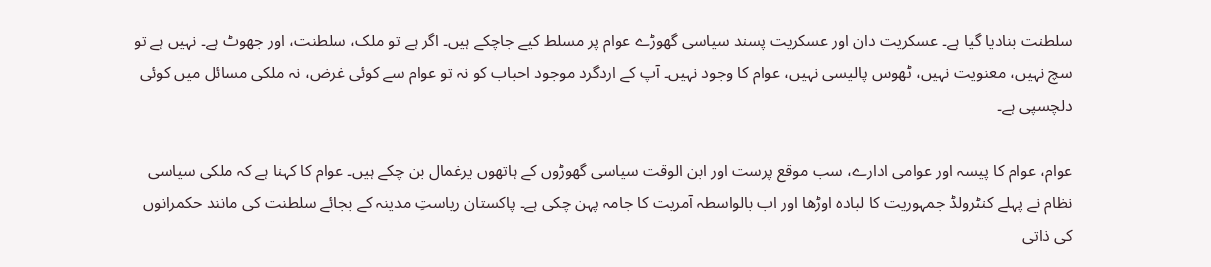سلطنت بنادیا گیا ہے۔ عسکریت دان اور عسکریت پسند سیاسی گھوڑے عوام پر مسلط کیے جاچکے ہیں۔ اگر ہے تو ملک، سلطنت، اور جھوٹ ہے۔ نہیں ہے تو سچ نہیں، معنویت نہیں، ٹھوس پالیسی نہیں، عوام کا وجود نہیں۔ آپ کے اردگرد موجود احباب کو نہ تو عوام سے کوئی غرض، نہ ملکی مسائل میں کوئی دلچسپی ہے۔

عوام، عوام کا پیسہ اور عوامی ادارے، سب موقع پرست اور ابن الوقت سیاسی گھوڑوں کے ہاتھوں یرغمال بن چکے ہیں۔ عوام کا کہنا ہے کہ ملکی سیاسی نظام نے پہلے کنٹرولڈ جمہوریت کا لبادہ اوڑھا اور اب بالواسطہ آمریت کا جامہ پہن چکی ہے۔ پاکستان ریاستِ مدینہ کے بجائے سلطنت کی مانند حکمرانوں کی ذاتی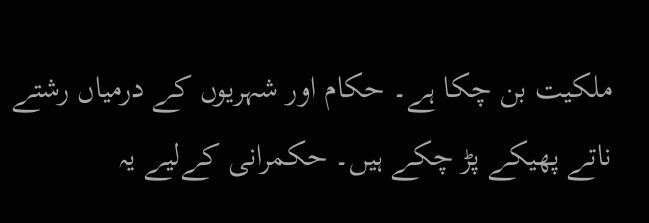ملکیت بن چکا ہے۔ حکام اور شہریوں کے درمیاں رشتے ناتے پھیکے پڑ چکے ہیں۔ حکمرانی کےلیے یہ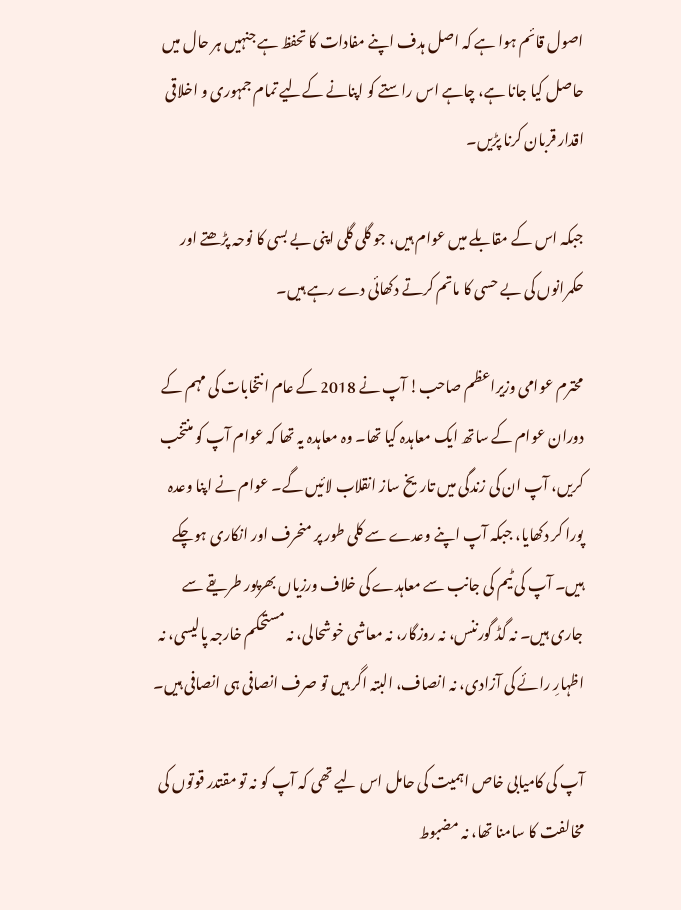اصول قائم ہوا ہے کہ اصل ہدف اپنے مفادات کا تحفظ ہے جنہیں ہر حال میں حاصل کیا جانا ہے، چاہے اس راستے کو اپنانے کےلیے تمام جمہوری و اخلاقی اقدار قربان کرنا پڑیں۔

جبکہ اس کے مقابلے میں عوام ہیں، جو گلی گلی اپنی بے بسی کا نوحہ پڑھتے اور حکمرانوں کی بے حسی کا ماتم کرتے دکھائی دے رہے ہیں۔

محترم عوامی وزیراعظم صاحب! آپ نے 2018 کے عام انتخابات کی مہم کے دوران عوام کے ساتھ ایک معاہدہ کیا تھا۔ وہ معاہدہ یہ تھا کہ عوام آپ کو منتخب کریں، آپ ان کی زندگی میں تاریخ ساز انقلاب لائیں گے۔ عوام نے اپنا وعدہ پورا کر دکھایا، جبکہ آپ اپنے وعدے سے کلی طور پر منحرف اور انکاری ہوچکے ہیں۔ آپ کی ٹیم کی جانب سے معاہدے کی خلاف ورزیاں بھرپور طریقے سے جاری ہیں۔ نہ گڈ گورننس، نہ روزگار، نہ معاشی خوشحالی، نہ مستحکم خارجہ پالیسی، نہ اظہارِ رائے کی آزادی، نہ انصاف، البتہ اگر ہیں تو صرف انصافی ہی انصافی ہیں۔

آپ کی کامیابی خاص اہمیت کی حامل اس لیے تھی کہ آپ کو نہ تو مقتدر قوتوں کی مخالفت کا سامنا تھا، نہ مضبوط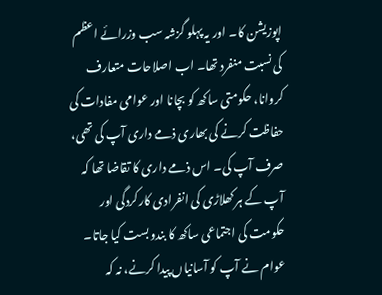اپوزیشن کا۔ اور یہ پہلو گزشہ سب وزرائے اعظم کی نسبت منفرد تھا۔ اب اصلاحات متعارف کروانا، حکومتی ساکھ کو بچانا اور عوامی مفادات کی حفاظت کرنے کی بھاری ذمے داری آپ کی تھی، صرف آپ کی۔ اس ذمے داری کا تقاضا تھا کہ آپ کے ہر کھلاڑی کی انفرادی کارکردگی اور حکومت کی اجتماعی ساکھ کا بندوبست کیا جاتا۔ عوام نے آپ کو آسانیاں پیدا کرنے، نہ کہ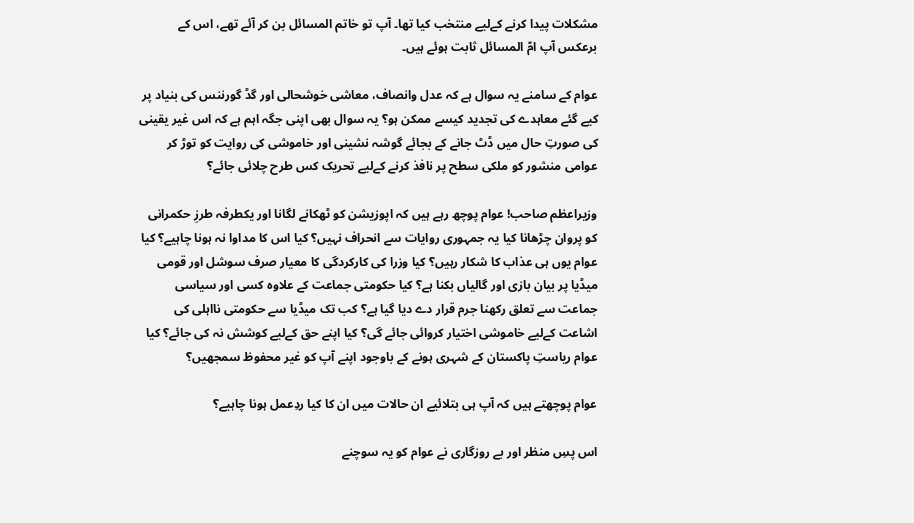مشکلات پیدا کرنے کےلیے منتخب کیا تھا۔ آپ تو خاتم المسائل بن کر آئے تھے، اس کے برعکس آپ امّ المسائل ثابت ہوئے ہیں۔

عوام کے سامنے یہ سوال ہے کہ عدل وانصاف، معاشی خوشحالی اور گڈ گورننس کی بنیاد پر کیے گئے معاہدے کی تجدید کیسے ممکن ہو؟ یہ سوال بھی اپنی جگہ اہم ہے کہ اس غیر یقینی کی صورتِ حال میں ڈٹ جانے کے بجائے گوشہ نشینی اور خاموشی کی روایت کو توڑ کر عوامی منشور کو ملکی سطح پر نافذ کرنے کےلیے تحریک کس طرح چلائی جائے؟

وزیراعظم صاحب! عوام پوچھ رہے ہیں کہ اپوزیشن کو ٹھکانے لگانا اور یکطرفہ طرزِ حکمرانی کو پروان چڑھانا کیا یہ جمہوری روایات سے انحراف نہیں؟ کیا اس کا مداوا نہ ہونا چاہیے؟ کیا عوام یوں ہی عذاب کا شکار رہیں؟ کیا وزرا کی کارکردگی کا معیار صرف سوشل اور قومی میڈیا پر بیان بازی اور گالیاں بکنا ہے؟ کیا حکومتی جماعت کے علاوہ کسی اور سیاسی جماعت سے تعلق رکھنا جرم قرار دے دیا گیا ہے؟ کب تک میڈیا سے حکومتی نااہلی کی اشاعت کےلیے خاموشی اختیار کروائی جائے گی؟ کیا اپنے حق کےلیے کوشش نہ کی جائے؟ کیا عوام ریاستِ پاکستان کے شہری ہونے کے باوجود اپنے آپ کو غیر محفوظ سمجھیں؟

عوام پوچھتے ہیں کہ آپ ہی بتلائیے ان حالات میں ان کا کیا ردِعمل ہونا چاہیے؟

اس پسِ منظر اور بے روزگاری نے عوام کو یہ سوچنے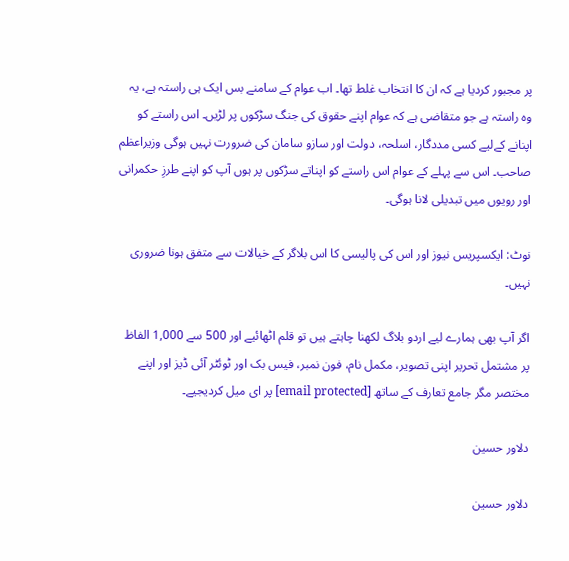پر مجبور کردیا ہے کہ ان کا انتخاب غلط تھا۔ اب عوام کے سامنے بس ایک ہی راستہ ہے، یہ وہ راستہ ہے جو متقاضی ہے کہ عوام اپنے حقوق کی جنگ سڑکوں پر لڑیں۔ اس راستے کو اپنانے کےلیے کسی مددگار، اسلحہ، دولت اور سازو سامان کی ضرورت نہیں ہوگی وزیراعظم صاحب۔ اس سے پہلے کے عوام اس راستے کو اپناتے سڑکوں پر ہوں آپ کو اپنے طرزِ حکمرانی اور رویوں میں تبدیلی لانا ہوگی۔

نوٹ: ایکسپریس نیوز اور اس کی پالیسی کا اس بلاگر کے خیالات سے متفق ہونا ضروری نہیں۔

اگر آپ بھی ہمارے لیے اردو بلاگ لکھنا چاہتے ہیں تو قلم اٹھائیے اور 500 سے 1,000 الفاظ پر مشتمل تحریر اپنی تصویر، مکمل نام، فون نمبر، فیس بک اور ٹوئٹر آئی ڈیز اور اپنے مختصر مگر جامع تعارف کے ساتھ [email protected] پر ای میل کردیجیے۔

دلاور حسین

دلاور حسین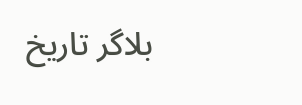بلاگر تاریخ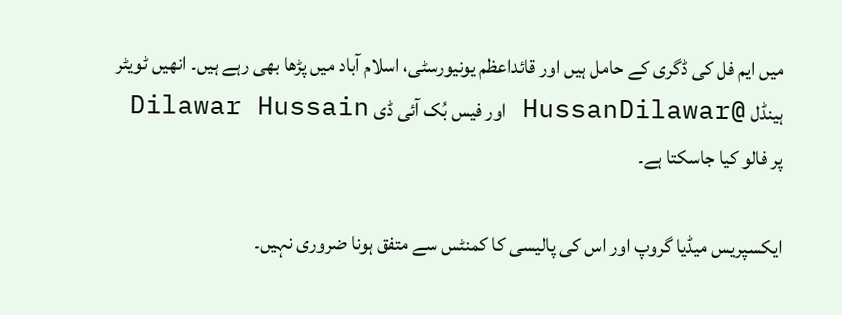میں ایم فل کی ڈگری کے حامل ہیں اور قائداعظم یونیورسٹی، اسلام آباد میں پڑھا بھی رہے ہیں۔ انھیں ٹویٹر ہینڈل @HussanDilawar اور فیس بُک آئی ڈی Dilawar Hussain پر فالو کیا جاسکتا ہے۔

ایکسپریس میڈیا گروپ اور اس کی پالیسی کا کمنٹس سے متفق ہونا ضروری نہیں۔